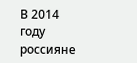В 2014 году россияне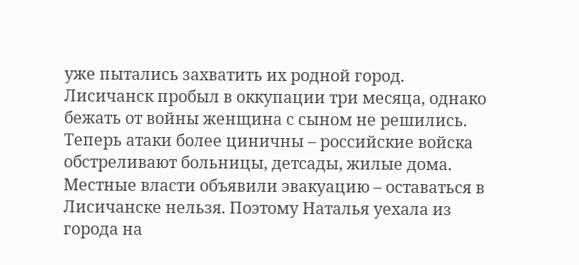уже пытались захватить их родной город. Лисичанск пробыл в оккупации три месяца, однако бежать от войны женщина с сыном не решились. Теперь атаки более циничны – российские войска обстреливают больницы, детсады, жилые дома. Местные власти объявили эвакуацию – оставаться в Лисичанске нельзя. Поэтому Наталья уехала из города на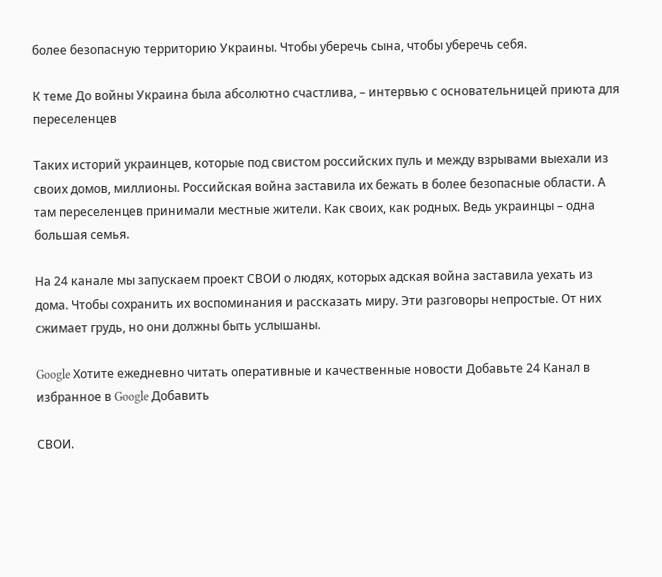более безопасную территорию Украины. Чтобы уберечь сына, чтобы уберечь себя.

К теме До войны Украина была абсолютно счастлива, – интервью с основательницей приюта для переселенцев

Таких историй украинцев, которые под свистом российских пуль и между взрывами выехали из своих домов, миллионы. Российская война заставила их бежать в более безопасные области. А там переселенцев принимали местные жители. Как своих, как родных. Ведь украинцы – одна большая семья.

На 24 канале мы запускаем проект СВОИ о людях, которых адская война заставила уехать из дома. Чтобы сохранить их воспоминания и рассказать миру. Эти разговоры непростые. От них сжимает грудь, но они должны быть услышаны.

Google Хотите ежедневно читать оперативные и качественные новости Добавьте 24 Канал в избранное в Google Добавить

СВОИ.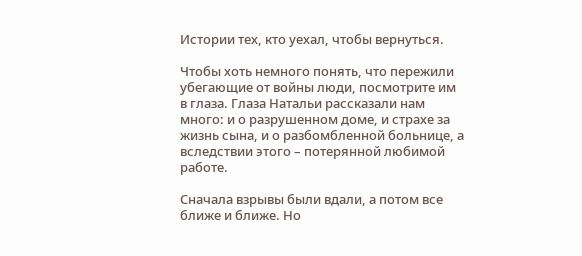Истории тех, кто уехал, чтобы вернуться.

Чтобы хоть немного понять, что пережили убегающие от войны люди, посмотрите им в глаза. Глаза Натальи рассказали нам много: и о разрушенном доме, и страхе за жизнь сына, и о разбомбленной больнице, а вследствии этого – потерянной любимой работе.

Сначала взрывы были вдали, а потом все ближе и ближе. Но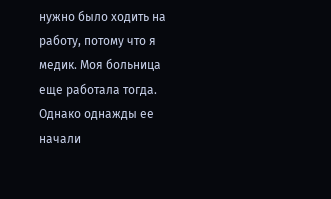нужно было ходить на работу, потому что я медик. Моя больница еще работала тогда. Однако однажды ее начали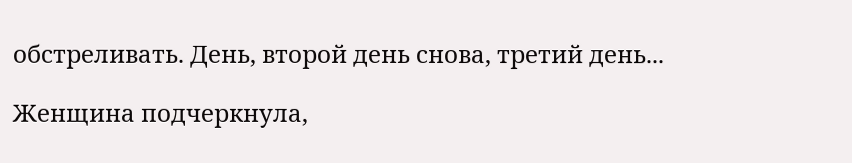обстреливать. День, второй день снова, третий день...

Женщина подчеркнула,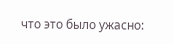что это было ужасно: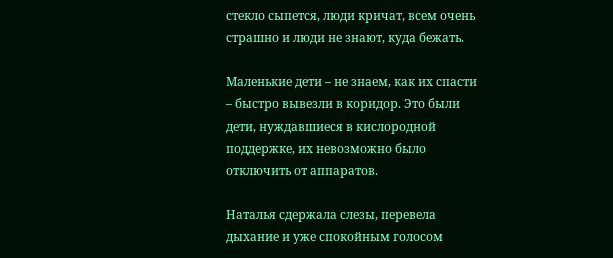стекло сыпется, люди кричат, всем очень страшно и люди не знают, куда бежать.

Маленькие дети – не знаем, как их спасти – быстро вывезли в коридор. Это были дети, нуждавшиеся в кислородной поддержке, их невозможно было отключить от аппаратов.

Наталья сдержала слезы, перевела дыхание и уже спокойным голосом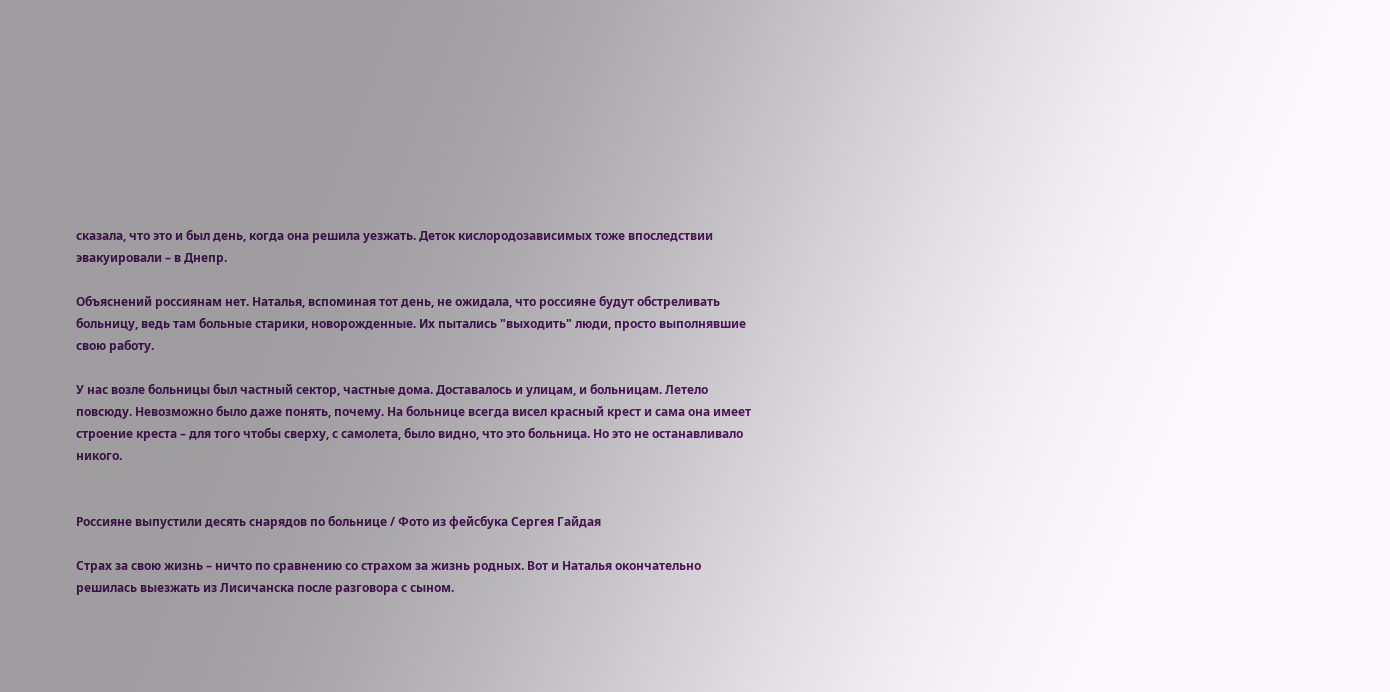сказала, что это и был день, когда она решила уезжать. Деток кислородозависимых тоже впоследствии эвакуировали – в Днепр.

Объяснений россиянам нет. Наталья, вспоминая тот день, не ожидала, что россияне будут обстреливать больницу, ведь там больные старики, новорожденные. Их пытались "выходить" люди, просто выполнявшие свою работу.

У нас возле больницы был частный сектор, частные дома. Доставалось и улицам, и больницам. Летело повсюду. Невозможно было даже понять, почему. На больнице всегда висел красный крест и сама она имеет строение креста – для того чтобы сверху, с самолета, было видно, что это больница. Но это не останавливало никого.


Россияне выпустили десять снарядов по больнице / Фото из фейсбука Сергея Гайдая

Страх за свою жизнь – ничто по сравнению со страхом за жизнь родных. Вот и Наталья окончательно решилась выезжать из Лисичанска после разговора с сыном.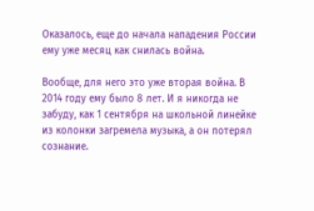Оказалось, еще до начала нападения России ему уже месяц как снилась война.

Вообще, для него это уже вторая война. В 2014 году ему было 8 лет. И я никогда не забуду, как 1 сентября на школьной линейке из колонки загремела музыка, а он потерял сознание.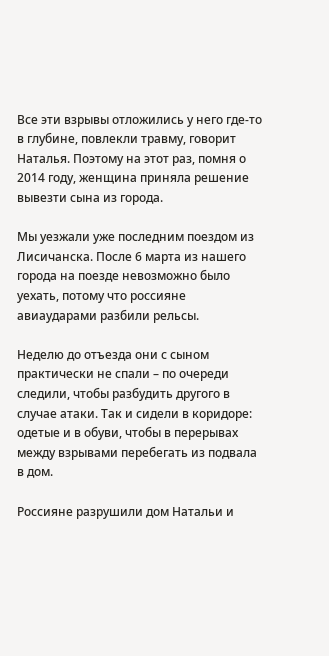Все эти взрывы отложились у него где-то в глубине, повлекли травму, говорит Наталья. Поэтому на этот раз, помня о 2014 году, женщина приняла решение вывезти сына из города.

Мы уезжали уже последним поездом из Лисичанска. После 6 марта из нашего города на поезде невозможно было уехать, потому что россияне авиаударами разбили рельсы.

Неделю до отъезда они с сыном практически не спали – по очереди следили, чтобы разбудить другого в случае атаки. Так и сидели в коридоре: одетые и в обуви, чтобы в перерывах между взрывами перебегать из подвала в дом.

Россияне разрушили дом Натальи и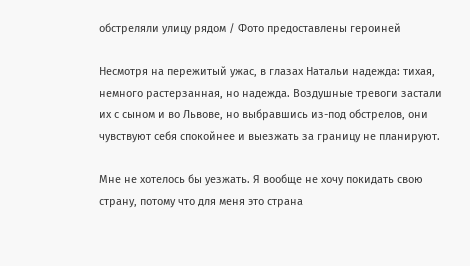обстреляли улицу рядом / Фото предоставлены героиней

Несмотря на пережитый ужас, в глазах Натальи надежда: тихая, немного растерзанная, но надежда. Воздушные тревоги застали их с сыном и во Львове, но выбравшись из-под обстрелов, они чувствуют себя спокойнее и выезжать за границу не планируют.

Мне не хотелось бы уезжать. Я вообще не хочу покидать свою страну, потому что для меня это страна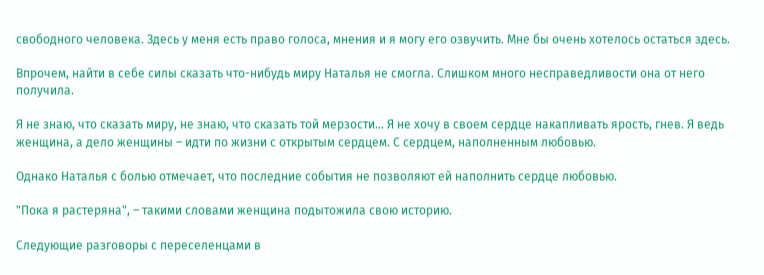свободного человека. Здесь у меня есть право голоса, мнения и я могу его озвучить. Мне бы очень хотелось остаться здесь.

Впрочем, найти в себе силы сказать что-нибудь миру Наталья не смогла. Слишком много несправедливости она от него получила.

Я не знаю, что сказать миру, не знаю, что сказать той мерзости… Я не хочу в своем сердце накапливать ярость, гнев. Я ведь женщина, а дело женщины – идти по жизни с открытым сердцем. С сердцем, наполненным любовью.

Однако Наталья с болью отмечает, что последние события не позволяют ей наполнить сердце любовью.

"Пока я растеряна", – такими словами женщина подытожила свою историю.

Следующие разговоры с переселенцами в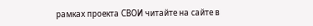рамках проекта СВОИ читайте на сайте в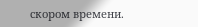скором времени.